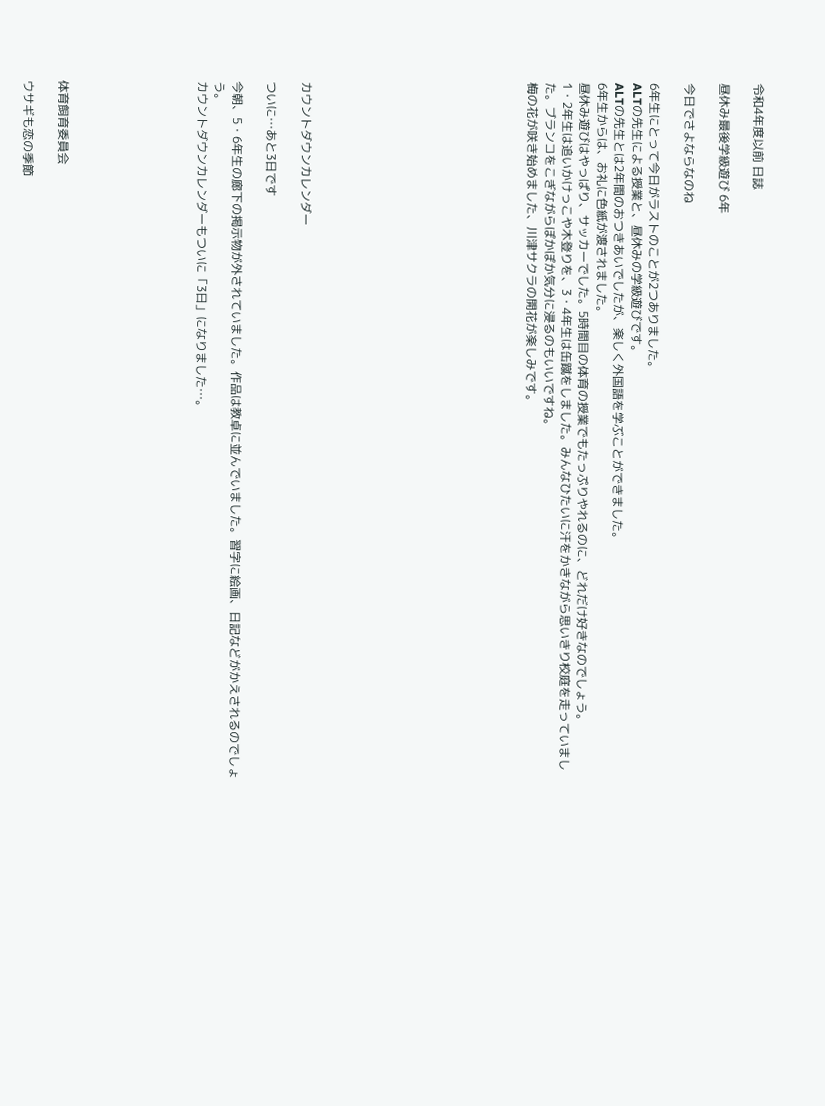令和4年度以前 日誌

昼休み最後学級遊び 6年

今日でさよならなのね

6年生にとって今日がラストのことが2つありました。
ALTの先生による授業と、昼休みの学級遊びです。
ALTの先生とは2年間のおつきあいでしたが、楽しく外国語を学ぶことができました。
6年生からは、お礼に色紙が渡されました。
昼休み遊びはやっぱり、サッカーでした。5時間目の体育の授業でもたっぷりやれるのに、どれだけ好きなのでしょう。
1・2年生は追いかけっこや木登りを、3・4年生は缶蹴をしました。みんなひたいに汗をかきながら思いきり校庭を走っていました。ブランコをこぎながらぽかぽか気分に浸るのもいいですね。
梅の花が咲き始めました、川津サクラの開花が楽しみです。












カウントダウンカレンダー

ついに…あと3日です

今朝、5・6年生の廊下の掲示物が外されていました。作品は教卓に並んでいました。習字に絵画、日記などがかえされるのでしょう。
カウントダウンカレンダーもついに「3日」になりました…。







体育飼育委員会

ウサギも恋の季節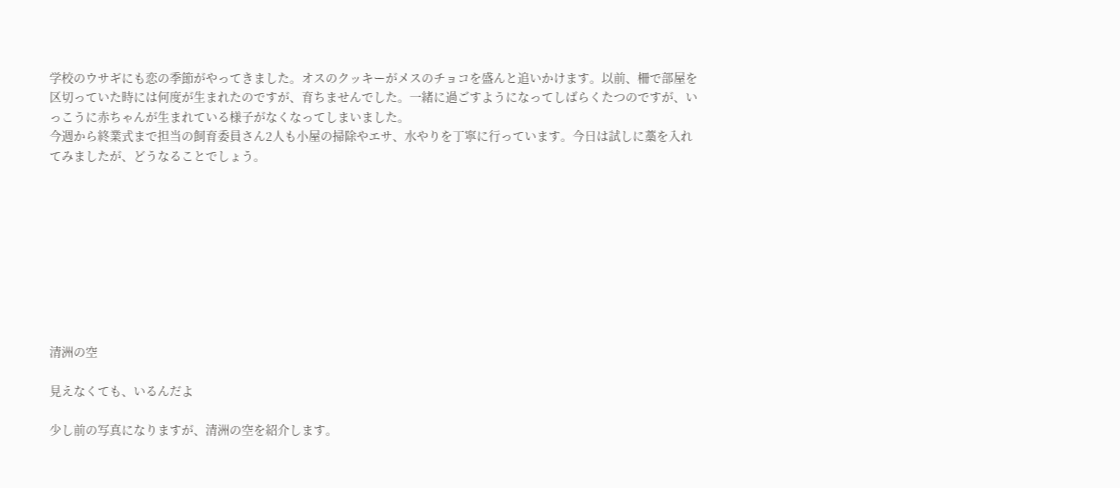学校のウサギにも恋の季節がやってきました。オスのクッキーがメスのチョコを盛んと追いかけます。以前、柵で部屋を区切っていた時には何度が生まれたのですが、育ちませんでした。一緒に過ごすようになってしばらくたつのですが、いっこうに赤ちゃんが生まれている様子がなくなってしまいました。
今週から終業式まで担当の飼育委員さん2人も小屋の掃除やエサ、水やりを丁寧に行っています。今日は試しに藁を入れてみましたが、どうなることでしょう。









清洲の空

見えなくても、いるんだよ

少し前の写真になりますが、清洲の空を紹介します。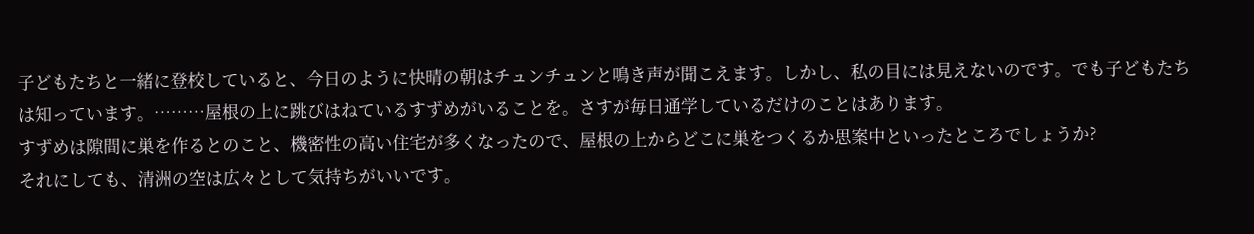子どもたちと一緒に登校していると、今日のように快晴の朝はチュンチュンと鳴き声が聞こえます。しかし、私の目には見えないのです。でも子どもたちは知っています。………屋根の上に跳びはねているすずめがいることを。さすが毎日通学しているだけのことはあります。
すずめは隙間に巣を作るとのこと、機密性の高い住宅が多くなったので、屋根の上からどこに巣をつくるか思案中といったところでしょうか?
それにしても、清洲の空は広々として気持ちがいいです。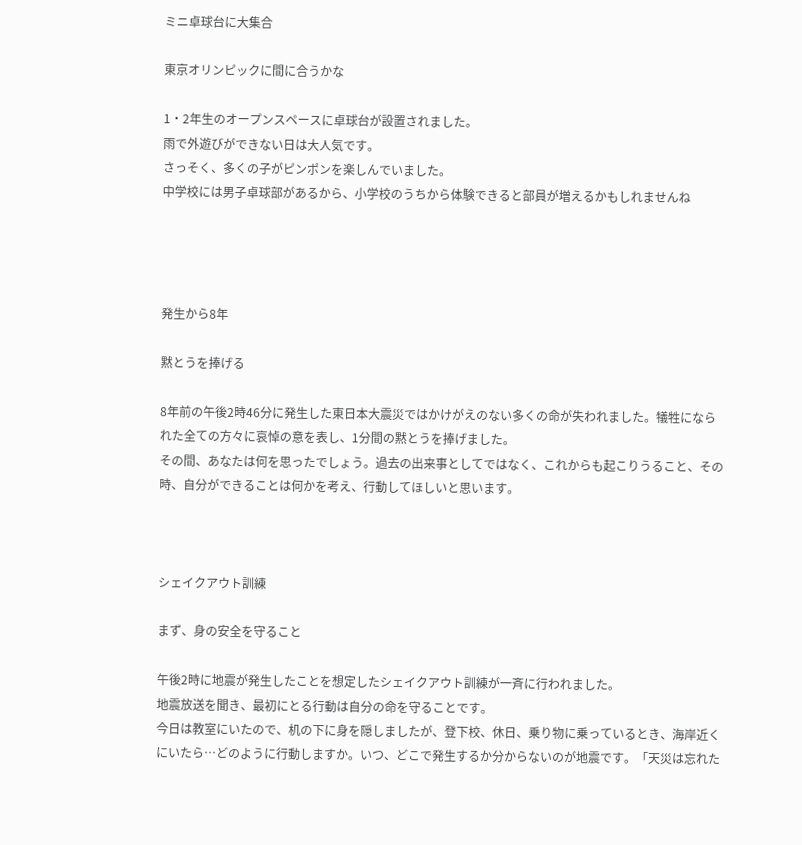ミニ卓球台に大集合

東京オリンピックに間に合うかな

1・2年生のオープンスペースに卓球台が設置されました。
雨で外遊びができない日は大人気です。
さっそく、多くの子がピンポンを楽しんでいました。
中学校には男子卓球部があるから、小学校のうちから体験できると部員が増えるかもしれませんね




発生から8年

黙とうを捧げる

8年前の午後2時46分に発生した東日本大震災ではかけがえのない多くの命が失われました。犠牲になられた全ての方々に哀悼の意を表し、1分間の黙とうを捧げました。
その間、あなたは何を思ったでしょう。過去の出来事としてではなく、これからも起こりうること、その時、自分ができることは何かを考え、行動してほしいと思います。



シェイクアウト訓練

まず、身の安全を守ること

午後2時に地震が発生したことを想定したシェイクアウト訓練が一斉に行われました。
地震放送を聞き、最初にとる行動は自分の命を守ることです。
今日は教室にいたので、机の下に身を隠しましたが、登下校、休日、乗り物に乗っているとき、海岸近くにいたら…どのように行動しますか。いつ、どこで発生するか分からないのが地震です。「天災は忘れた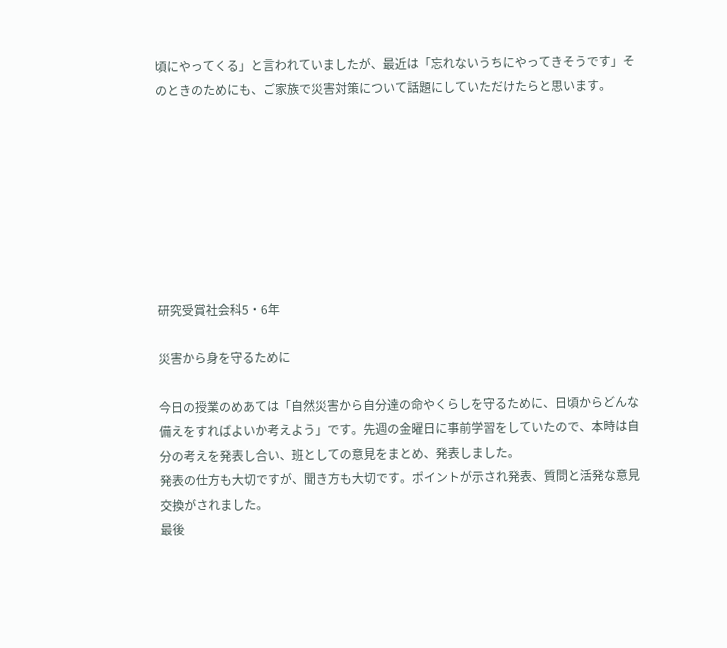頃にやってくる」と言われていましたが、最近は「忘れないうちにやってきそうです」そのときのためにも、ご家族で災害対策について話題にしていただけたらと思います。








研究受賞社会科5・6年

災害から身を守るために

今日の授業のめあては「自然災害から自分達の命やくらしを守るために、日頃からどんな備えをすればよいか考えよう」です。先週の金曜日に事前学習をしていたので、本時は自分の考えを発表し合い、班としての意見をまとめ、発表しました。
発表の仕方も大切ですが、聞き方も大切です。ポイントが示され発表、質問と活発な意見交換がされました。
最後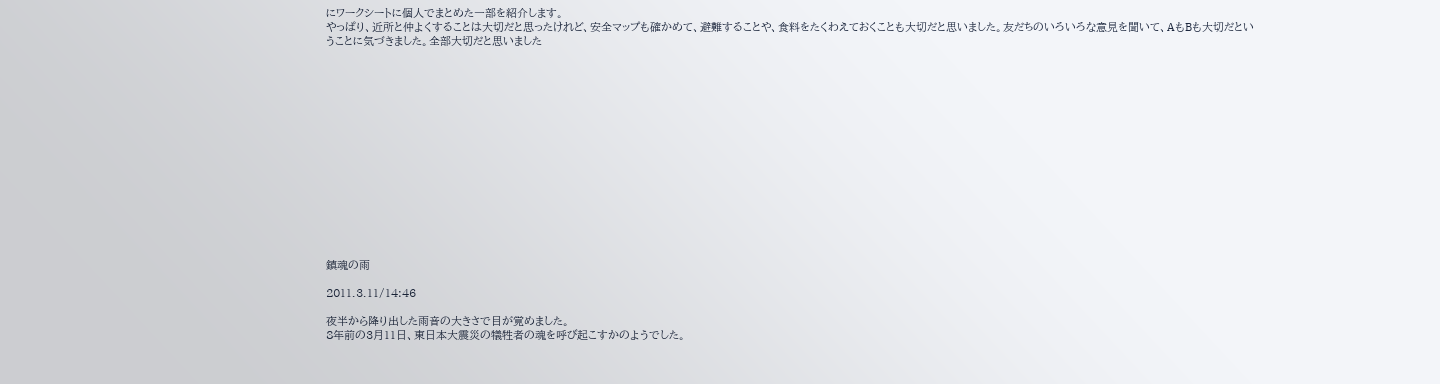にワークシートに個人でまとめた一部を紹介します。
やっぱり、近所と仲よくすることは大切だと思ったけれど、安全マップも確かめて、避難することや、食料をたくわえておくことも大切だと思いました。友だちのいろいろな意見を聞いて、AもBも大切だということに気づきました。全部大切だと思いました















鎮魂の雨

2011.3.11/14:46

夜半から降り出した雨音の大きさで目が覚めました。
8年前の3月11日、東日本大震災の犠牲者の魂を呼び起こすかのようでした。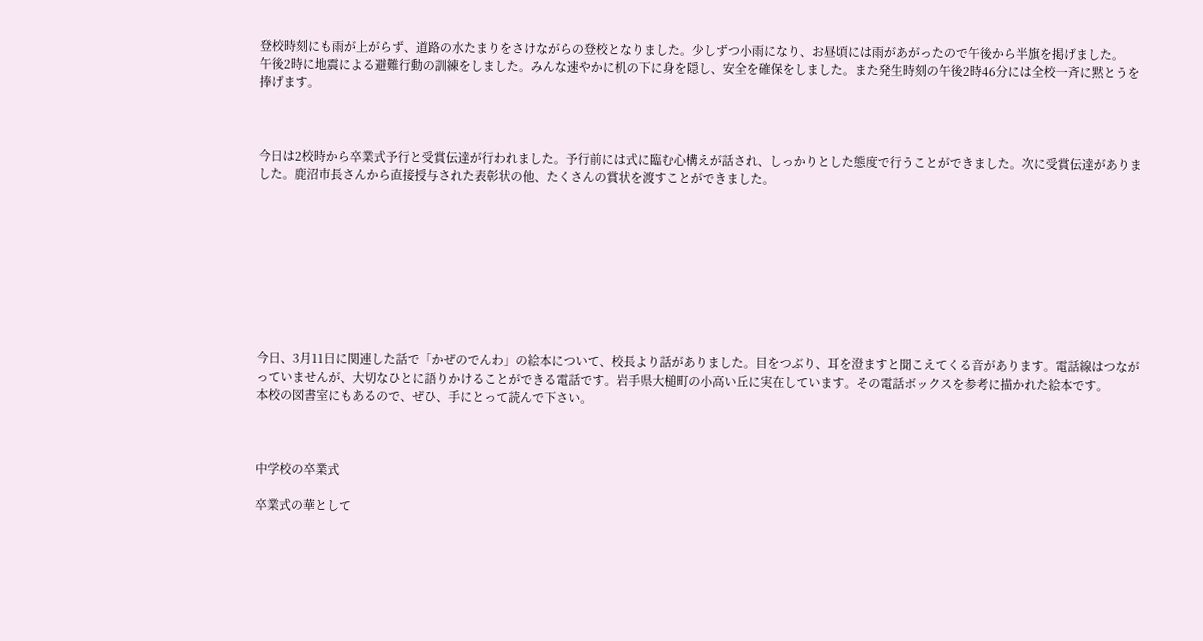登校時刻にも雨が上がらず、道路の水たまりをさけながらの登校となりました。少しずつ小雨になり、お昼頃には雨があがったので午後から半旗を掲げました。
午後2時に地震による避難行動の訓練をしました。みんな速やかに机の下に身を隠し、安全を確保をしました。また発生時刻の午後2時46分には全校一斉に黙とうを捧げます。



今日は2校時から卒業式予行と受賞伝達が行われました。予行前には式に臨む心構えが話され、しっかりとした態度で行うことができました。次に受賞伝達がありました。鹿沼市長さんから直接授与された表彰状の他、たくさんの賞状を渡すことができました。









今日、3月11日に関連した話で「かぜのでんわ」の絵本について、校長より話がありました。目をつぶり、耳を澄ますと聞こえてくる音があります。電話線はつながっていませんが、大切なひとに語りかけることができる電話です。岩手県大槌町の小高い丘に実在しています。その電話ボックスを参考に描かれた絵本です。
本校の図書室にもあるので、ぜひ、手にとって読んで下さい。



中学校の卒業式

卒業式の華として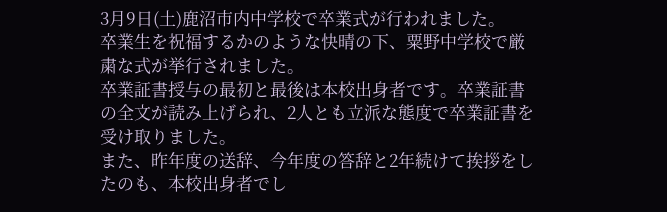3月9日(土)鹿沼市内中学校で卒業式が行われました。
卒業生を祝福するかのような快晴の下、粟野中学校で厳粛な式が挙行されました。
卒業証書授与の最初と最後は本校出身者です。卒業証書の全文が読み上げられ、2人とも立派な態度で卒業証書を受け取りました。
また、昨年度の送辞、今年度の答辞と2年続けて挨拶をしたのも、本校出身者でし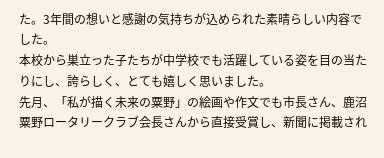た。3年間の想いと感謝の気持ちが込められた素晴らしい内容でした。
本校から巣立った子たちが中学校でも活躍している姿を目の当たりにし、誇らしく、とても嬉しく思いました。
先月、「私が描く未来の粟野」の絵画や作文でも市長さん、鹿沼粟野ロータリークラブ会長さんから直接受賞し、新聞に掲載され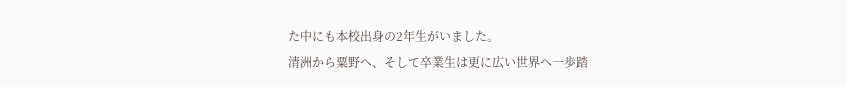た中にも本校出身の2年生がいました。
清洲から粟野へ、そして卒業生は更に広い世界へ一歩踏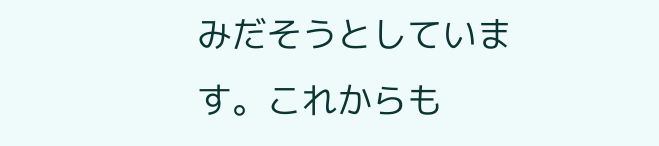みだそうとしています。これからも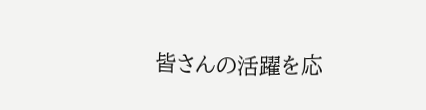皆さんの活躍を応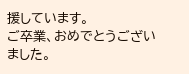援しています。
ご卒業、おめでとうございました。